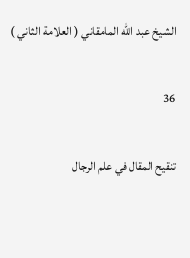الشيخ عبد الله المامقاني ( العلامة الثاني )

36

تنقيح المقال في علم الرجال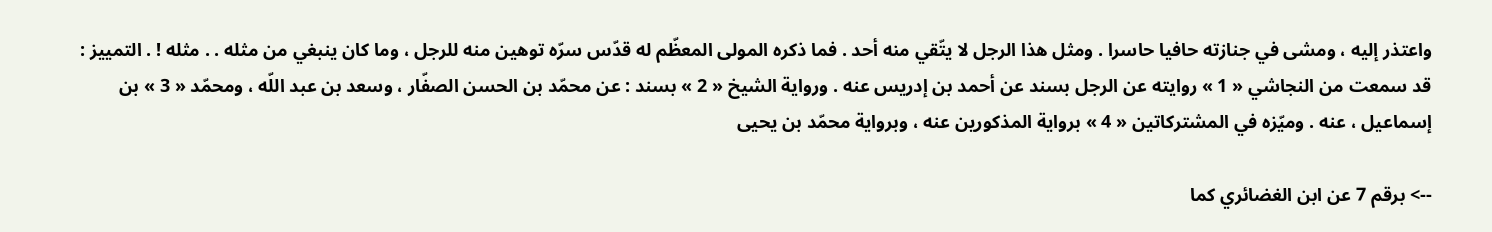واعتذر إليه ، ومشى في جنازته حافيا حاسرا . ومثل هذا الرجل لا يتّقي منه أحد . فما ذكره المولى المعظّم له قدّس سرّه توهين منه للرجل ، وما كان ينبغي من مثله . . مثله ! . التمييز : قد سمعت من النجاشي « 1 » روايته عن الرجل بسند عن أحمد بن إدريس عنه . ورواية الشيخ « 2 » بسند : عن محمّد بن الحسن الصفّار ، وسعد بن عبد اللّه ، ومحمّد « 3 » بن إسماعيل ، عنه . وميّزه في المشتركاتين « 4 » برواية المذكورين عنه ، وبرواية محمّد بن يحيى

--> برقم 7 عن ابن الغضائري كما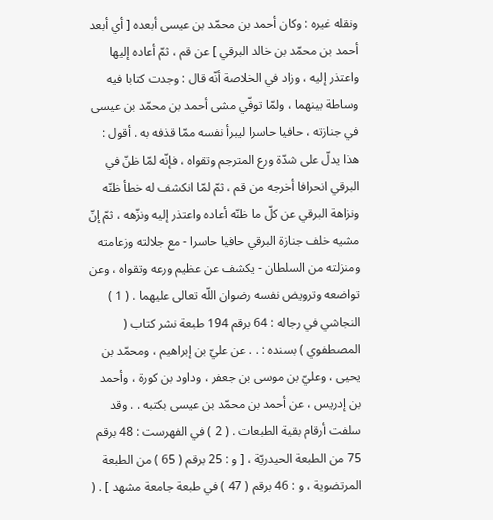ونقله غيره : وكان أحمد بن محمّد بن عيسى أبعده [ أي أبعد أحمد بن محمّد بن خالد البرقي ] عن قم ، ثمّ أعاده إليها واعتذر إليه ، وزاد في الخلاصة أنّه قال : وجدت كتابا فيه وساطة بينهما ، ولمّا توفّي مشى أحمد بن محمّد بن عيسى في جنازته ، حافيا حاسرا ليبرأ نفسه ممّا قذفه به . أقول : هذا يدلّ على شدّة ورع المترجم وتقواه ، فإنّه لمّا ظنّ في البرقي انحرافا أخرجه من قم ، ثمّ لمّا انكشف له خطأ ظنّه ونزاهة البرقي عن كلّ ما ظنّه أعاده واعتذر إليه ونزّهه ، ثمّ إنّ مشيه خلف جنازة البرقي حافيا حاسرا - مع جلالته وزعامته ومنزلته من السلطان - يكشف عن عظيم ورعه وتقواه ، وعن تواضعه وترويض نفسه رضوان اللّه تعالى عليهما . ( 1 ) النجاشي في رجاله : 64 برقم 194 طبعة نشر كتاب ( المصطفوي ) بسنده : . . عن عليّ بن إبراهيم ، ومحمّد بن يحيى ، وعليّ بن موسى بن جعفر ، وداود بن كورة ، وأحمد بن إدريس ، عن أحمد بن محمّد بن عيسى بكتبه . . وقد سلفت أرقام بقية الطبعات . ( 2 ) في الفهرست : 48 برقم 75 من الطبعة الحيدريّة ، [ و : 25 برقم ( 65 ) من الطبعة المرتضوية ، و : 46 برقم ( 47 ) في طبعة جامعة مشهد ] . (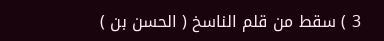3 ) سقط من قلم الناسخ ( الحسن بن )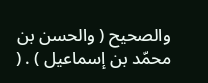والصحيح ( والحسن بن محمّد بن إسماعيل ) . (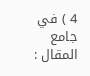4 ) في جامع المقال :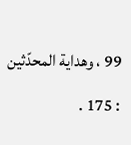99 ، وهداية المحدّثين : 175 .